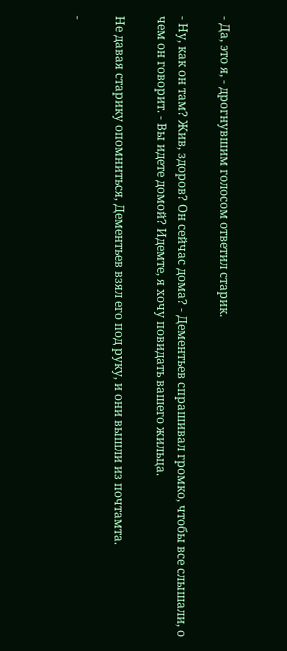- Да, это я, - дрогнувшим голосом ответил старик.

- Ну, как он там? Жив, здоров? Он сейчас дома? - Дементьев спрашивал громко, чтобы все слышали, о чем он говорит. - Вы идете домой? Идемте, я хочу повидать вашего жильца.

Не давая старику опомниться, Дементьев взял его под руку, и они вышли из почтамта.

-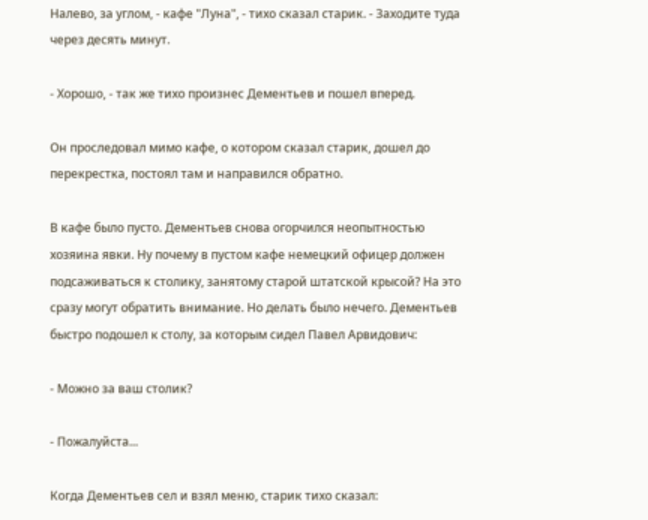Налево, за углом, - кафе "Луна", - тихо сказал старик. - Заходите туда через десять минут.

- Хорошо, - так же тихо произнес Дементьев и пошел вперед.

Он проследовал мимо кафе, о котором сказал старик, дошел до перекрестка, постоял там и направился обратно.

В кафе было пусто. Дементьев снова огорчился неопытностью хозяина явки. Ну почему в пустом кафе немецкий офицер должен подсаживаться к столику, занятому старой штатской крысой? На это сразу могут обратить внимание. Но делать было нечего. Дементьев быстро подошел к столу, за которым сидел Павел Арвидович:

- Можно за ваш столик?

- Пожалуйста...

Когда Дементьев сел и взял меню, старик тихо сказал: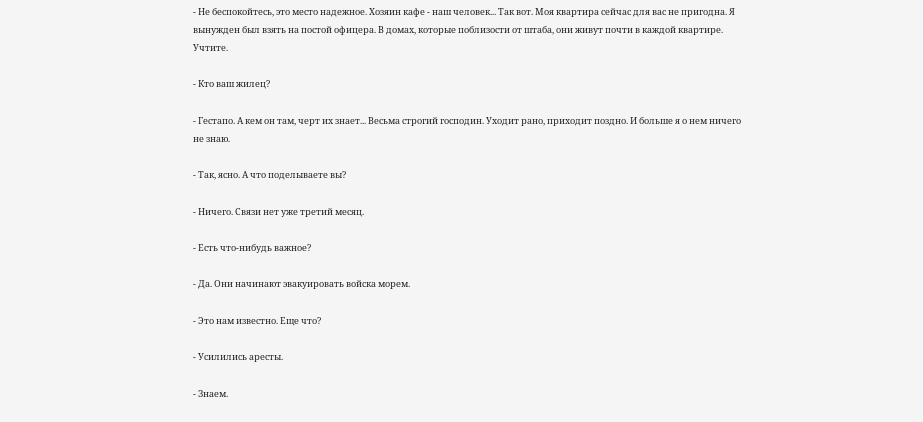- Не беспокойтесь, это место надежное. Хозяин кафе - наш человек... Так вот. Моя квартира сейчас для вас не пригодна. Я вынужден был взять на постой офицера. В домах, которые поблизости от штаба, они живут почти в каждой квартире. Учтите.

- Кто ваш жилец?

- Гестапо. А кем он там, черт их знает... Весьма строгий господин. Уходит рано, приходит поздно. И больше я о нем ничего не знаю.

- Так, ясно. А что поделываете вы?

- Ничего. Связи нет уже третий месяц.

- Есть что-нибудь важное?

- Да. Они начинают эвакуировать войска морем.

- Это нам известно. Еще что?

- Усилились аресты.

- Знаем.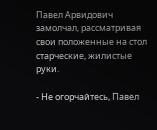Павел Арвидович замолчал, рассматривая свои положенные на стол старческие, жилистые руки.

- Не огорчайтесь, Павел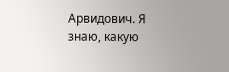Арвидович. Я знаю, какую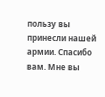пользу вы принесли нашей армии. Спасибо вам. Мне вы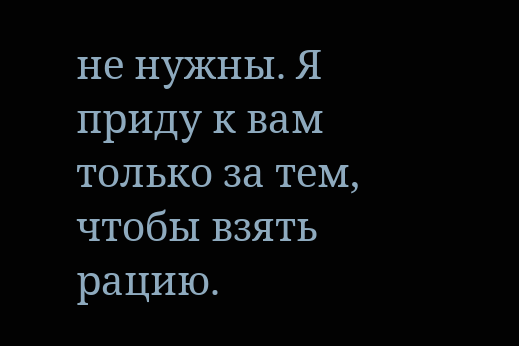не нужны. Я приду к вам только за тем, чтобы взять рацию.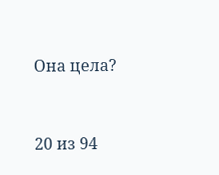Она цела?



20 из 94